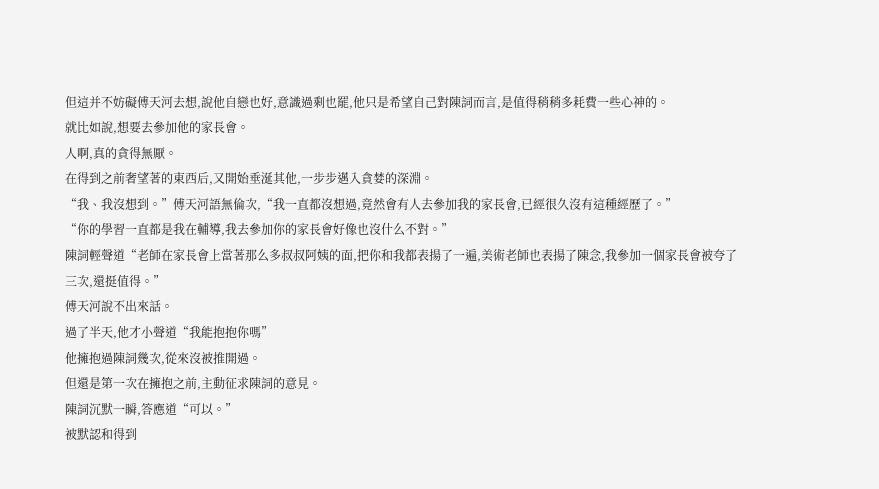但這并不妨礙傅天河去想,說他自戀也好,意識過剩也罷,他只是希望自己對陳詞而言,是值得稍稍多耗費一些心神的。
就比如說,想要去參加他的家長會。
人啊,真的貪得無厭。
在得到之前奢望著的東西后,又開始垂涎其他,一步步邁入貪婪的深淵。
“我、我沒想到。”傅天河語無倫次,“我一直都沒想過,竟然會有人去參加我的家長會,已經很久沒有這種經歷了。”
“你的學習一直都是我在輔導,我去參加你的家長會好像也沒什么不對。”
陳詞輕聲道“老師在家長會上當著那么多叔叔阿姨的面,把你和我都表揚了一遍,美術老師也表揚了陳念,我參加一個家長會被夸了三次,還挺值得。”
傅天河說不出來話。
過了半天,他才小聲道“我能抱抱你嗎”
他擁抱過陳詞幾次,從來沒被推開過。
但還是第一次在擁抱之前,主動征求陳詞的意見。
陳詞沉默一瞬,答應道“可以。”
被默認和得到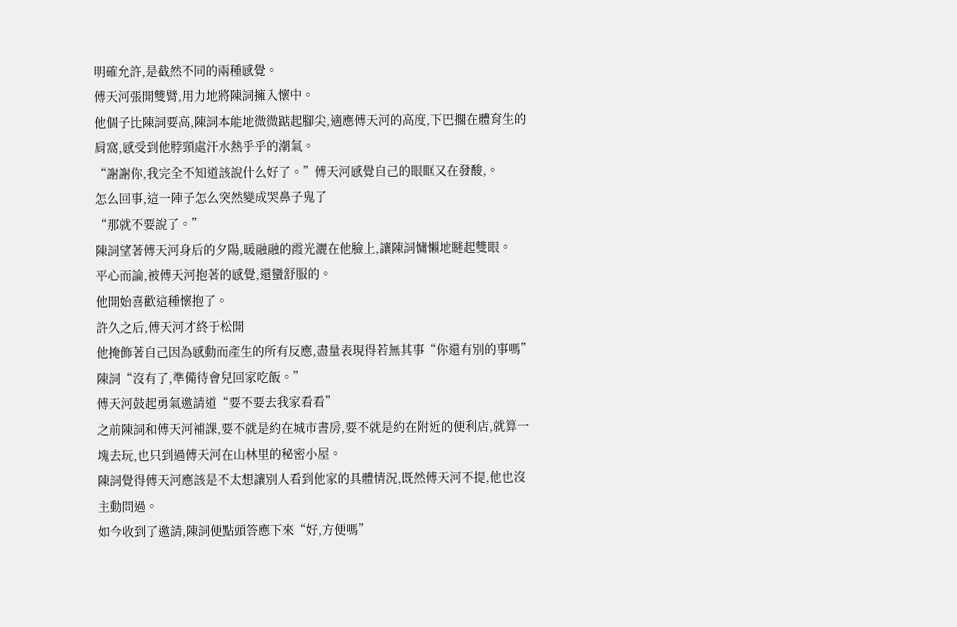明確允許,是截然不同的兩種感覺。
傅天河張開雙臂,用力地將陳詞擁入懷中。
他個子比陳詞要高,陳詞本能地微微踮起腳尖,適應傅天河的高度,下巴擱在體育生的肩窩,感受到他脖頸處汗水熱乎乎的潮氣。
“謝謝你,我完全不知道該說什么好了。”傅天河感覺自己的眼眶又在發酸,。
怎么回事,這一陣子怎么突然變成哭鼻子鬼了
“那就不要說了。”
陳詞望著傅天河身后的夕陽,暖融融的霞光灑在他臉上,讓陳詞慵懶地瞇起雙眼。
平心而論,被傅天河抱著的感覺,還蠻舒服的。
他開始喜歡這種懷抱了。
許久之后,傅天河才終于松開
他掩飾著自己因為感動而產生的所有反應,盡量表現得若無其事“你還有別的事嗎”
陳詞“沒有了,準備待會兒回家吃飯。”
傅天河鼓起勇氣邀請道“要不要去我家看看”
之前陳詞和傅天河補課,要不就是約在城市書房,要不就是約在附近的便利店,就算一塊去玩,也只到過傅天河在山林里的秘密小屋。
陳詞覺得傅天河應該是不太想讓別人看到他家的具體情況,既然傅天河不提,他也沒主動問過。
如今收到了邀請,陳詞便點頭答應下來“好,方便嗎”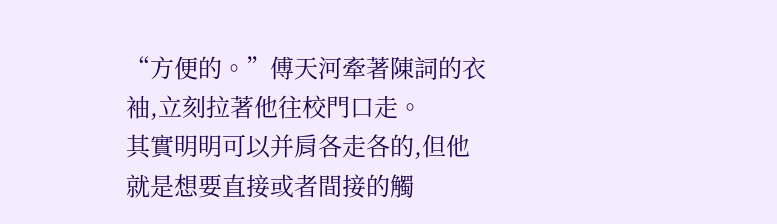“方便的。”傅天河牽著陳詞的衣袖,立刻拉著他往校門口走。
其實明明可以并肩各走各的,但他就是想要直接或者間接的觸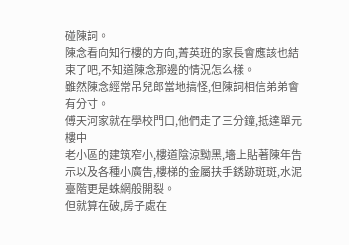碰陳詞。
陳念看向知行樓的方向,菁英班的家長會應該也結束了吧,不知道陳念那邊的情況怎么樣。
雖然陳念經常吊兒郎當地搞怪,但陳詞相信弟弟會有分寸。
傅天河家就在學校門口,他們走了三分鐘,抵達單元樓中
老小區的建筑窄小,樓道陰涼黝黑,墻上貼著陳年告示以及各種小廣告,樓梯的金屬扶手銹跡斑斑,水泥臺階更是蛛網般開裂。
但就算在破,房子處在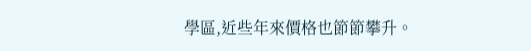學區,近些年來價格也節節攀升。